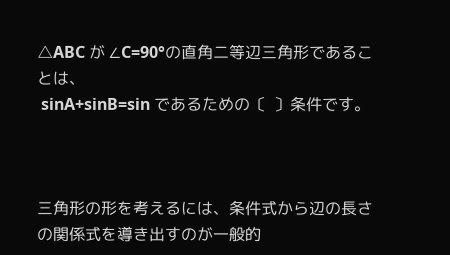△ABC が ∠C=90°の直角二等辺三角形であることは、
 sinA+sinB=sin であるための〔  〕条件です。



三角形の形を考えるには、条件式から辺の長さの関係式を導き出すのが一般的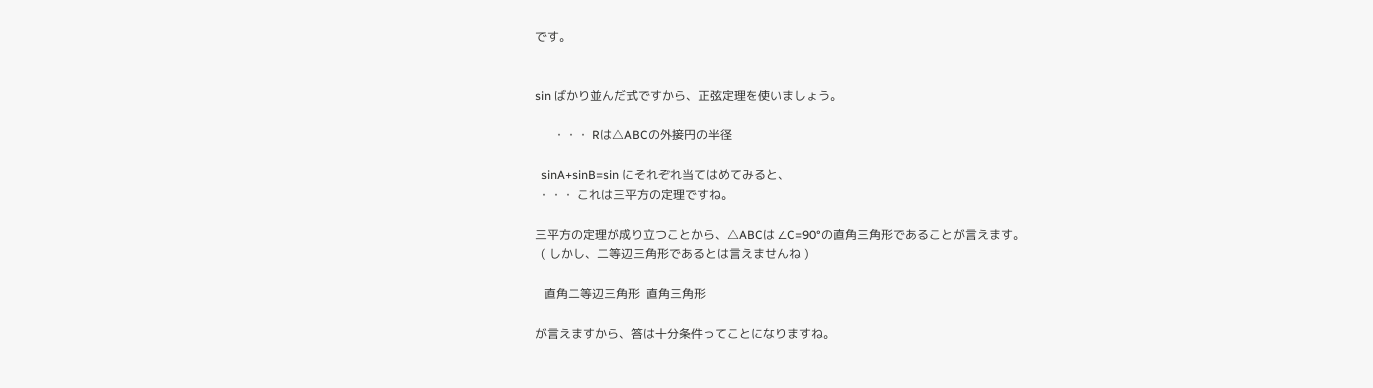です。


sin ばかり並んだ式ですから、正弦定理を使いましょう。

      ・・・ Rは△ABCの外接円の半径

  sinA+sinB=sin にそれぞれ当てはめてみると、
 ・・・ これは三平方の定理ですね。

三平方の定理が成り立つことから、△ABCは ∠C=90°の直角三角形であることが言えます。
  ( しかし、二等辺三角形であるとは言えませんね )

   直角二等辺三角形  直角三角形

が言えますから、答は十分条件ってことになりますね。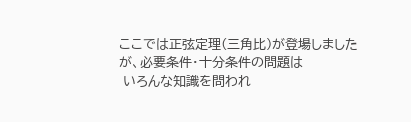ここでは正弦定理(三角比)が登場しましたが、必要条件・十分条件の問題は
 いろんな知識を問われ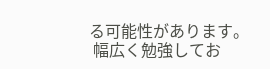る可能性があります。
 幅広く勉強してお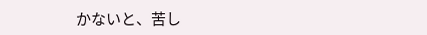かないと、苦し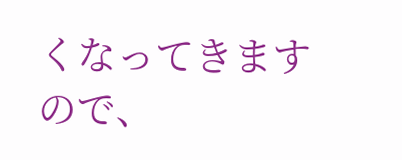くなってきますので、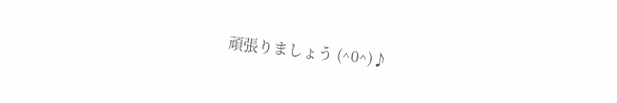頑張りましょう (^0^)♪